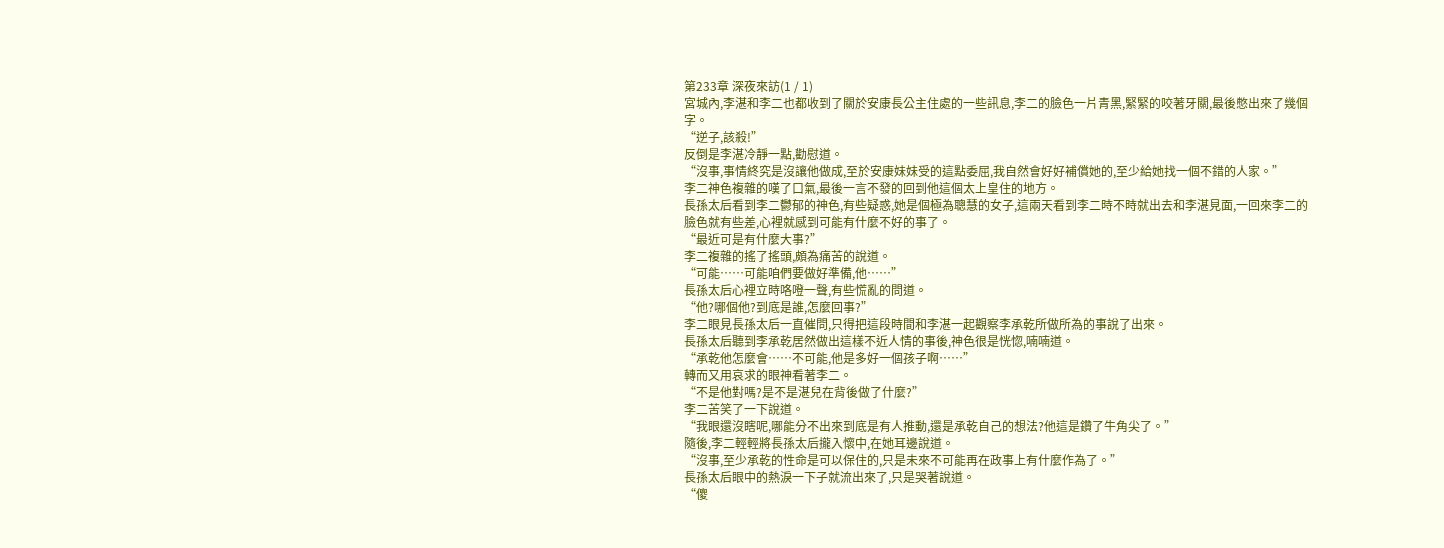第233章 深夜來訪(1 / 1)
宮城內,李湛和李二也都收到了關於安康長公主住處的一些訊息,李二的臉色一片青黑,緊緊的咬著牙關,最後憋出來了幾個字。
“逆子,該殺!”
反倒是李湛冷靜一點,勸慰道。
“沒事,事情終究是沒讓他做成,至於安康妹妹受的這點委屈,我自然會好好補償她的,至少給她找一個不錯的人家。”
李二神色複雜的嘆了口氣,最後一言不發的回到他這個太上皇住的地方。
長孫太后看到李二鬱郁的神色,有些疑惑,她是個極為聰慧的女子,這兩天看到李二時不時就出去和李湛見面,一回來李二的臉色就有些差,心裡就感到可能有什麼不好的事了。
“最近可是有什麼大事?”
李二複雜的搖了搖頭,頗為痛苦的說道。
“可能……可能咱們要做好準備,他……”
長孫太后心裡立時咯噔一聲,有些慌亂的問道。
“他?哪個他?到底是誰,怎麼回事?”
李二眼見長孫太后一直催問,只得把這段時間和李湛一起觀察李承乾所做所為的事說了出來。
長孫太后聽到李承乾居然做出這樣不近人情的事後,神色很是恍惚,喃喃道。
“承乾他怎麼會……不可能,他是多好一個孩子啊……”
轉而又用哀求的眼神看著李二。
“不是他對嗎?是不是湛兒在背後做了什麼?”
李二苦笑了一下說道。
“我眼還沒瞎呢,哪能分不出來到底是有人推動,還是承乾自己的想法?他這是鑽了牛角尖了。”
隨後,李二輕輕將長孫太后攏入懷中,在她耳邊說道。
“沒事,至少承乾的性命是可以保住的,只是未來不可能再在政事上有什麼作為了。”
長孫太后眼中的熱淚一下子就流出來了,只是哭著說道。
“傻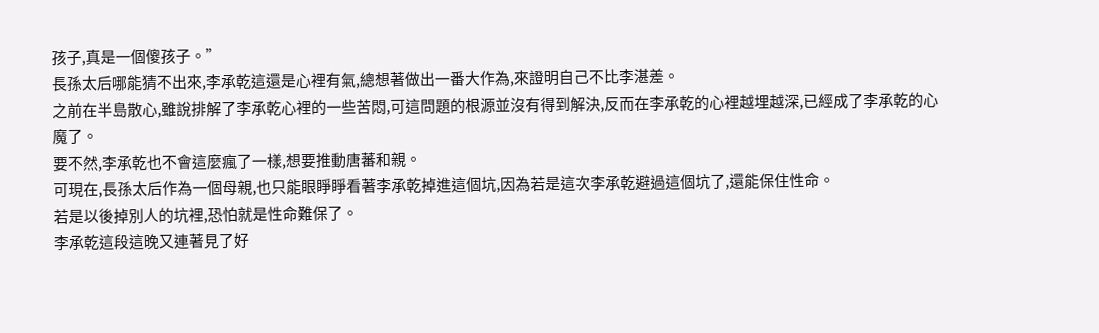孩子,真是一個傻孩子。”
長孫太后哪能猜不出來,李承乾這還是心裡有氣,總想著做出一番大作為,來證明自己不比李湛差。
之前在半島散心,雖說排解了李承乾心裡的一些苦悶,可這問題的根源並沒有得到解決,反而在李承乾的心裡越埋越深,已經成了李承乾的心魔了。
要不然,李承乾也不會這麼瘋了一樣,想要推動唐蕃和親。
可現在,長孫太后作為一個母親,也只能眼睜睜看著李承乾掉進這個坑,因為若是這次李承乾避過這個坑了,還能保住性命。
若是以後掉別人的坑裡,恐怕就是性命難保了。
李承乾這段這晚又連著見了好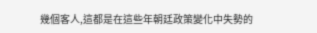幾個客人,這都是在這些年朝廷政策變化中失勢的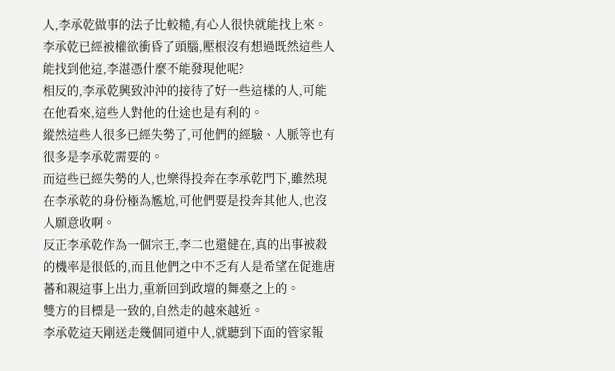人,李承乾做事的法子比較糙,有心人很快就能找上來。
李承乾已經被權欲衝昏了頭腦,壓根沒有想過既然這些人能找到他這,李湛憑什麼不能發現他呢?
相反的,李承乾興致沖沖的接待了好一些這樣的人,可能在他看來,這些人對他的仕途也是有利的。
縱然這些人很多已經失勢了,可他們的經驗、人脈等也有很多是李承乾需要的。
而這些已經失勢的人,也樂得投奔在李承乾門下,雖然現在李承乾的身份極為尷尬,可他們要是投奔其他人,也沒人願意收啊。
反正李承乾作為一個宗王,李二也還健在,真的出事被殺的機率是很低的,而且他們之中不乏有人是希望在促進唐蕃和親這事上出力,重新回到政壇的舞臺之上的。
雙方的目標是一致的,自然走的越來越近。
李承乾這天剛送走幾個同道中人,就聽到下面的管家報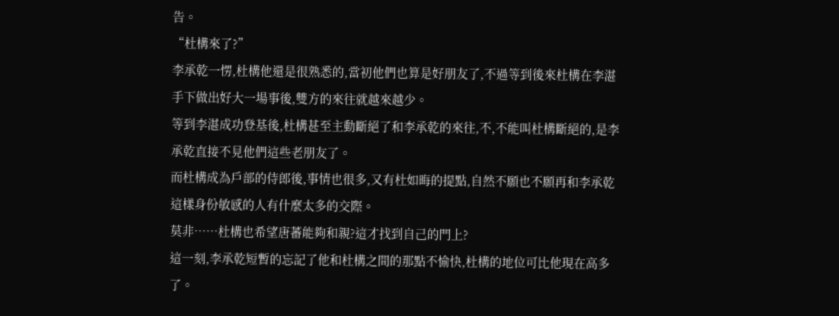告。
“杜構來了?”
李承乾一愣,杜構他還是很熟悉的,當初他們也算是好朋友了,不過等到後來杜構在李湛手下做出好大一場事後,雙方的來往就越來越少。
等到李湛成功登基後,杜構甚至主動斷絕了和李承乾的來往,不,不能叫杜構斷絕的,是李承乾直接不見他們這些老朋友了。
而杜構成為戶部的侍郎後,事情也很多,又有杜如晦的提點,自然不願也不願再和李承乾這樣身份敏感的人有什麼太多的交際。
莫非……杜構也希望唐蕃能夠和親?這才找到自己的門上?
這一刻,李承乾短暫的忘記了他和杜構之間的那點不愉快,杜構的地位可比他現在高多了。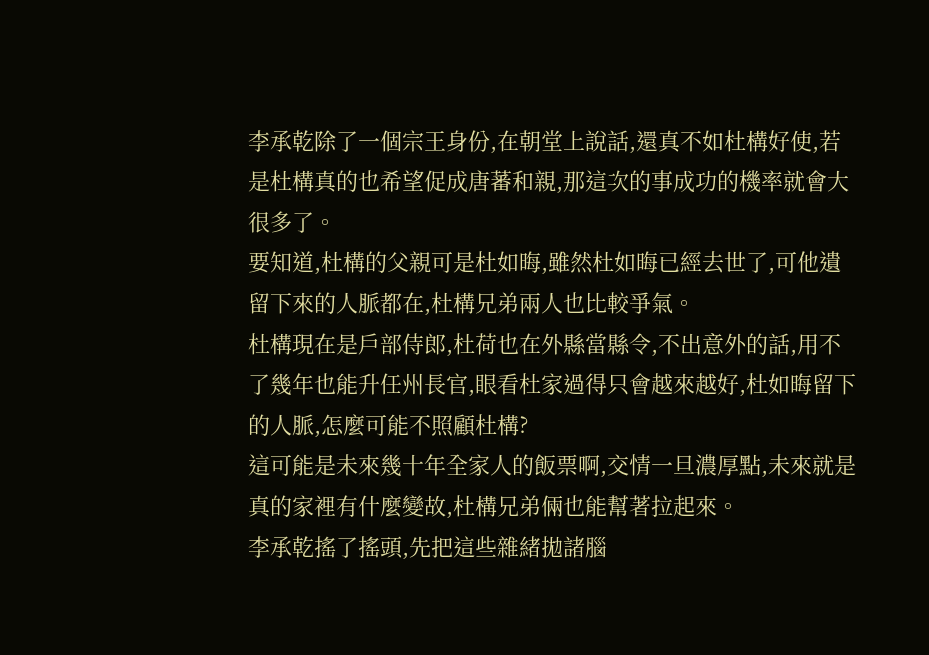李承乾除了一個宗王身份,在朝堂上說話,還真不如杜構好使,若是杜構真的也希望促成唐蕃和親,那這次的事成功的機率就會大很多了。
要知道,杜構的父親可是杜如晦,雖然杜如晦已經去世了,可他遺留下來的人脈都在,杜構兄弟兩人也比較爭氣。
杜構現在是戶部侍郎,杜荷也在外縣當縣令,不出意外的話,用不了幾年也能升任州長官,眼看杜家過得只會越來越好,杜如晦留下的人脈,怎麼可能不照顧杜構?
這可能是未來幾十年全家人的飯票啊,交情一旦濃厚點,未來就是真的家裡有什麼變故,杜構兄弟倆也能幫著拉起來。
李承乾搖了搖頭,先把這些雜緒拋諸腦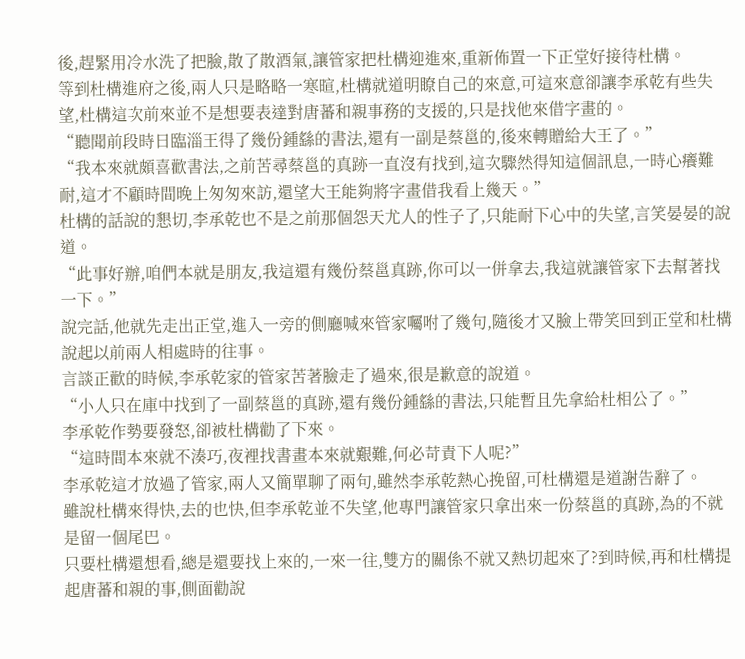後,趕緊用冷水洗了把臉,散了散酒氣,讓管家把杜構迎進來,重新佈置一下正堂好接待杜構。
等到杜構進府之後,兩人只是略略一寒暄,杜構就道明瞭自己的來意,可這來意卻讓李承乾有些失望,杜構這次前來並不是想要表達對唐蕃和親事務的支援的,只是找他來借字畫的。
“聽聞前段時日臨淄王得了幾份鍾繇的書法,還有一副是蔡邕的,後來轉贈給大王了。”
“我本來就頗喜歡書法,之前苦尋蔡邕的真跡一直沒有找到,這次驟然得知這個訊息,一時心癢難耐,這才不顧時間晚上匆匆來訪,還望大王能夠將字畫借我看上幾天。”
杜構的話說的懇切,李承乾也不是之前那個怨天尤人的性子了,只能耐下心中的失望,言笑晏晏的說道。
“此事好辦,咱們本就是朋友,我這還有幾份蔡邕真跡,你可以一併拿去,我這就讓管家下去幫著找一下。”
說完話,他就先走出正堂,進入一旁的側廳喊來管家囑咐了幾句,隨後才又臉上帶笑回到正堂和杜構說起以前兩人相處時的往事。
言談正歡的時候,李承乾家的管家苦著臉走了過來,很是歉意的說道。
“小人只在庫中找到了一副蔡邕的真跡,還有幾份鍾繇的書法,只能暫且先拿給杜相公了。”
李承乾作勢要發怒,卻被杜構勸了下來。
“這時間本來就不湊巧,夜裡找書畫本來就艱難,何必苛責下人呢?”
李承乾這才放過了管家,兩人又簡單聊了兩句,雖然李承乾熱心挽留,可杜構還是道謝告辭了。
雖說杜構來得快,去的也快,但李承乾並不失望,他專門讓管家只拿出來一份蔡邕的真跡,為的不就是留一個尾巴。
只要杜構還想看,總是還要找上來的,一來一往,雙方的關係不就又熱切起來了?到時候,再和杜構提起唐蕃和親的事,側面勸說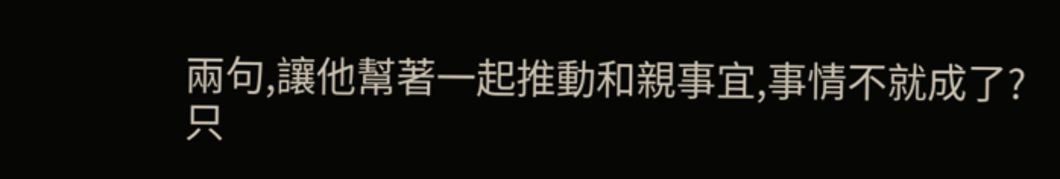兩句,讓他幫著一起推動和親事宜,事情不就成了?
只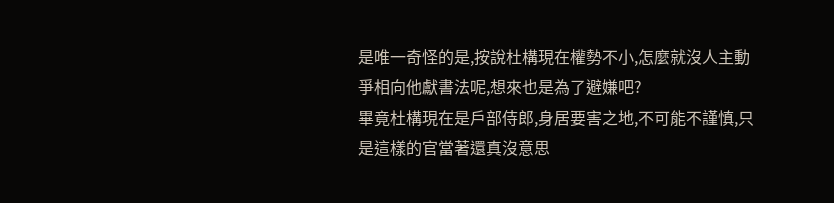是唯一奇怪的是,按說杜構現在權勢不小,怎麼就沒人主動爭相向他獻書法呢,想來也是為了避嫌吧?
畢竟杜構現在是戶部侍郎,身居要害之地,不可能不謹慎,只是這樣的官當著還真沒意思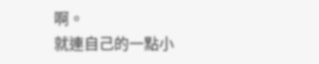啊。
就連自己的一點小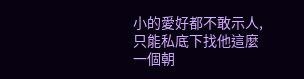小的愛好都不敢示人,只能私底下找他這麼一個朝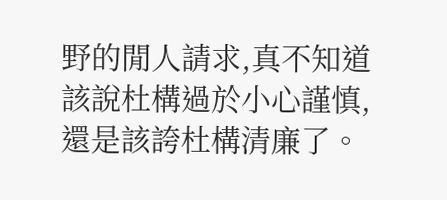野的閒人請求,真不知道該說杜構過於小心謹慎,還是該誇杜構清廉了。